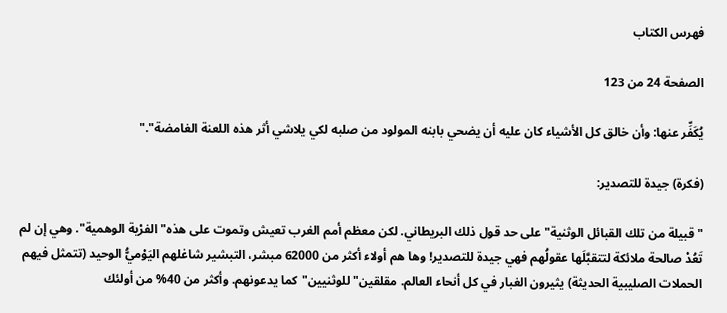فهرس الكتاب

الصفحة 24 من 123

يُكَفِّر عنها: وأن خالق كل الأشياء كان عليه أن يضحي بابنه المولود من صلبه لكي يلاشي أثر هذه اللعنة الغامضة"."

(فكرة) جيدة للتصدير:

"قبيلة من تلك القبائل الوثنية"على حد قول ذلك البريطاني. لكن معظم أمم الغرب تعيش وتموت على هذه"الفرْية الوهمية". وهي إن لم تَعُدْ صالحة ملائكة لتتقبَّلَها عقولُهم فهي جيدة للتصدير! وها هم أولاء أكثر من 62000 مبشر، التبشير شاغلهم اليَوْميُّ الوحيد (تتمثل فيهم الحملات الصليبية الحديثة) يثيرون الغبار في كل أنحاء العالم. مقلقين"للوثنيين"كما يدعونهم. وأكثر من 40% من أولئك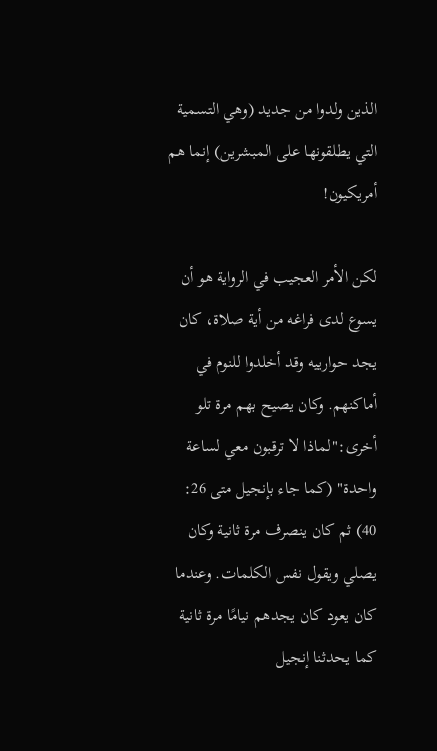الذين ولدوا من جديد (وهي التسمية التي يطلقونها على المبشرين) إنما هم أمريكيون!

لكن الأمر العجيب في الرواية هو أن يسوع لدى فراغه من أية صلاة، كان يجد حوارييه وقد أخلدوا للنوم في أماكنهم. وكان يصيح بهم مرة تلو أخرى:"لماذا لا ترقبون معي لساعة واحدة" (كما جاء بإنجيل متى 26: 40) ثم كان ينصرف مرة ثانية وكان يصلي ويقول نفس الكلمات. وعندما كان يعود كان يجدهم نيامًا مرة ثانية كما يحدثنا إنجيل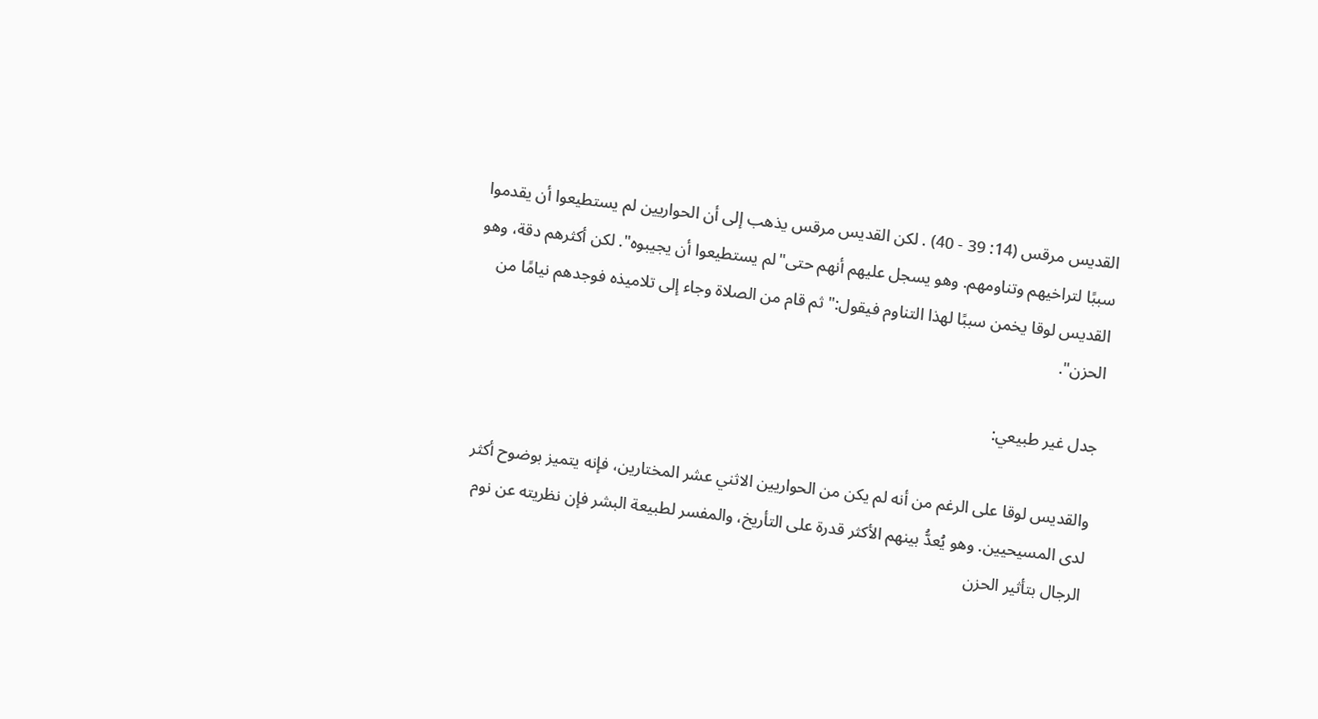القديس مرقس (14: 39 - 40) . لكن القديس مرقس يذهب إلى أن الحواريين لم يستطيعوا أن يقدموا سببًا لتراخيهم وتناومهم. وهو يسجل عليهم أنهم حتى"لم يستطيعوا أن يجيبوه". لكن أكثرهم دقة، وهو القديس لوقا يخمن سببًا لهذا التناوم فيقول:"ثم قام من الصلاة وجاء إلى تلاميذه فوجدهم نيامًا من الحزن".

جدل غير طبيعي:

والقديس لوقا على الرغم من أنه لم يكن من الحواريين الاثني عشر المختارين، فإنه يتميز بوضوح أكثر لدى المسيحيين. وهو يُعدُّ بينهم الأكثر قدرة على التأريخ، والمفسر لطبيعة البشر فإن نظريته عن نوم الرجال بتأثير الحزن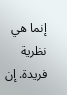إنما هي نظرية فريدة. إن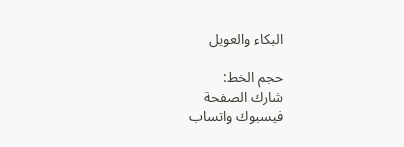البكاء والعويل

حجم الخط:
شارك الصفحة
فيسبوك واتساب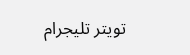تويتر تليجرام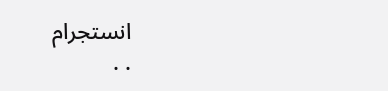انستجرام
. .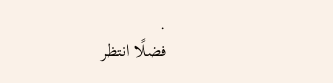.
فضلًا انتظر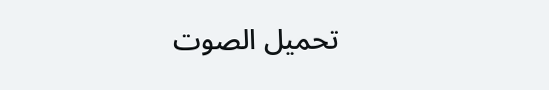تحميل الصوت